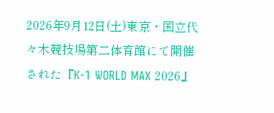2026年9月12日(土)東京・国立代々木競技場第二体育館にて開催された『K-1 WORLD MAX 2026』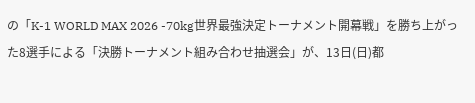の「K-1 WORLD MAX 2026 -70kg世界最強決定トーナメント開幕戦」を勝ち上がった8選手による「決勝トーナメント組み合わせ抽選会」が、13日(日)都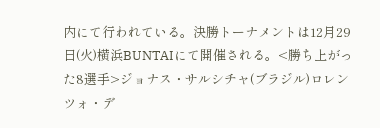内にて行われている。決勝トーナメントは12月29日(火)横浜BUNTAIにて開催される。<勝ち上がった8選手>ジョナス・サルシチャ(ブラジル)ロレンツォ・デ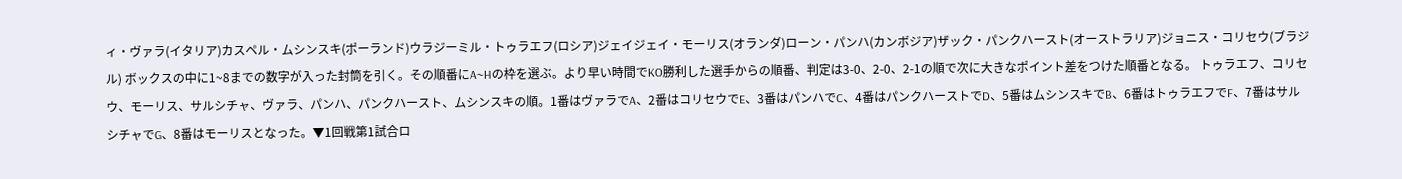ィ・ヴァラ(イタリア)カスペル・ムシンスキ(ポーランド)ウラジーミル・トゥラエフ(ロシア)ジェイジェイ・モーリス(オランダ)ローン・パンハ(カンボジア)ザック・パンクハースト(オーストラリア)ジョニス・コリセウ(ブラジル) ボックスの中に1~8までの数字が入った封筒を引く。その順番にA~Hの枠を選ぶ。より早い時間でKO勝利した選手からの順番、判定は3-0、2-0、2-1の順で次に大きなポイント差をつけた順番となる。 トゥラエフ、コリセウ、モーリス、サルシチャ、ヴァラ、パンハ、パンクハースト、ムシンスキの順。1番はヴァラでA、2番はコリセウでE、3番はパンハでC、4番はパンクハーストでD、5番はムシンスキでB、6番はトゥラエフでF、7番はサルシチャでG、8番はモーリスとなった。▼1回戦第1試合ロ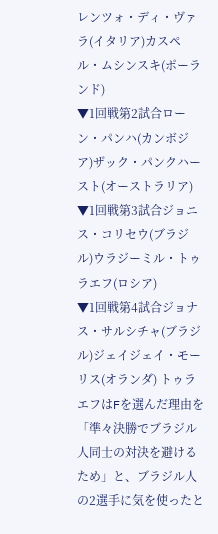レンツォ・ディ・ヴァラ(イタリア)カスペル・ムシンスキ(ポーランド)
▼1回戦第2試合ローン・パンハ(カンボジア)ザック・パンクハースト(オーストラリア)
▼1回戦第3試合ジョニス・コリセウ(ブラジル)ウラジーミル・トゥラエフ(ロシア)
▼1回戦第4試合ジョナス・サルシチャ(ブラジル)ジェイジェイ・モーリス(オランダ) トゥラエフはFを選んだ理由を「準々決勝でブラジル人同士の対決を避けるため」と、ブラジル人の2選手に気を使ったと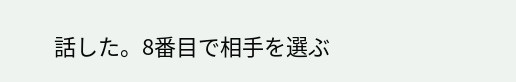話した。8番目で相手を選ぶ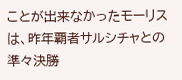ことが出来なかったモーリスは、昨年覇者サルシチャとの準々決勝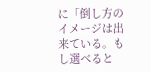に「倒し方のイメージは出来ている。もし選べると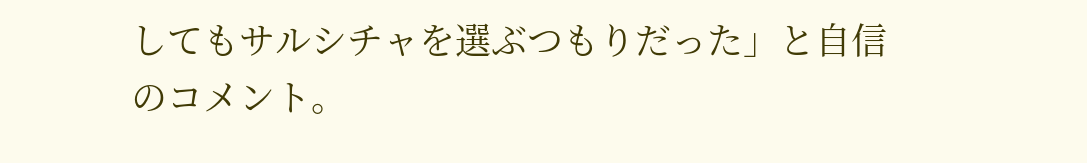してもサルシチャを選ぶつもりだった」と自信のコメント。